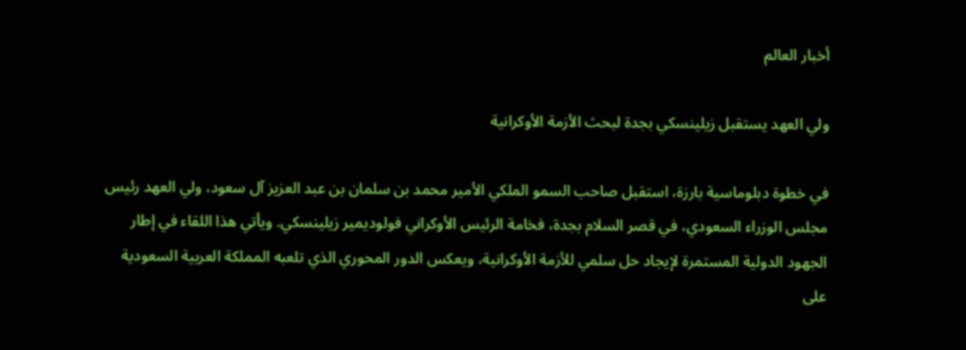أخبار العالم

ولي العهد يستقبل زيلينسكي بجدة لبحث الأزمة الأوكرانية

في خطوة دبلوماسية بارزة، استقبل صاحب السمو الملكي الأمير محمد بن سلمان بن عبد العزيز آل سعود، ولي العهد رئيس مجلس الوزراء السعودي، في قصر السلام بجدة، فخامة الرئيس الأوكراني فولوديمير زيلينسكي. ويأتي هذا اللقاء في إطار الجهود الدولية المستمرة لإيجاد حل سلمي للأزمة الأوكرانية، ويعكس الدور المحوري الذي تلعبه المملكة العربية السعودية على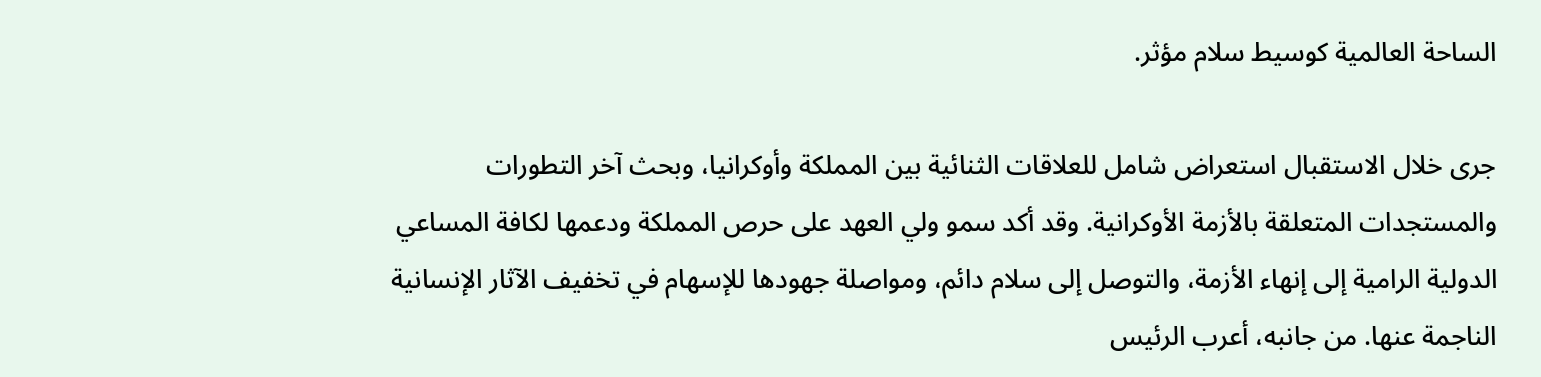الساحة العالمية كوسيط سلام مؤثر.

جرى خلال الاستقبال استعراض شامل للعلاقات الثنائية بين المملكة وأوكرانيا، وبحث آخر التطورات والمستجدات المتعلقة بالأزمة الأوكرانية. وقد أكد سمو ولي العهد على حرص المملكة ودعمها لكافة المساعي الدولية الرامية إلى إنهاء الأزمة، والتوصل إلى سلام دائم، ومواصلة جهودها للإسهام في تخفيف الآثار الإنسانية الناجمة عنها. من جانبه، أعرب الرئيس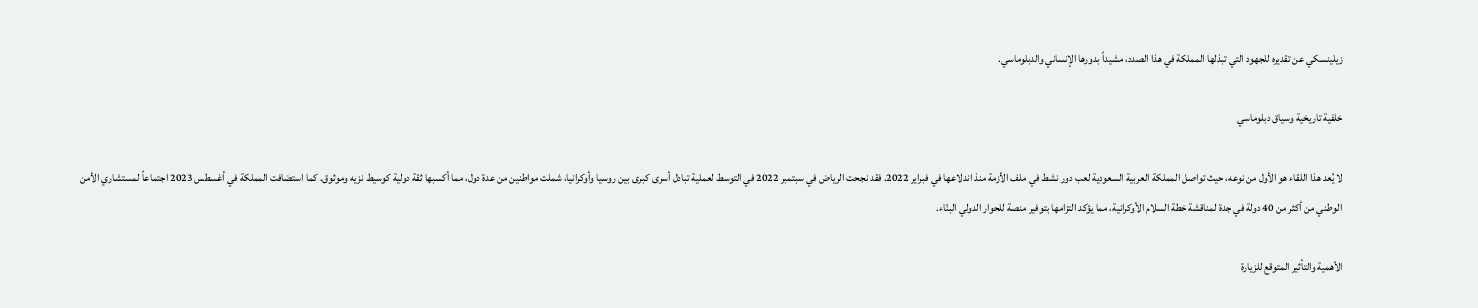زيلينسكي عن تقديره للجهود التي تبذلها المملكة في هذا الصدد، مشيداً بدورها الإنساني والدبلوماسي.

خلفية تاريخية وسياق دبلوماسي

لا يُعد هذا اللقاء هو الأول من نوعه، حيث تواصل المملكة العربية السعودية لعب دور نشط في ملف الأزمة منذ اندلاعها في فبراير 2022. فقد نجحت الرياض في سبتمبر 2022 في التوسط لعملية تبادل أسرى كبرى بين روسيا وأوكرانيا، شملت مواطنين من عدة دول، مما أكسبها ثقة دولية كوسيط نزيه وموثوق. كما استضافت المملكة في أغسطس 2023 اجتماعاً لمستشاري الأمن الوطني من أكثر من 40 دولة في جدة لمناقشة خطة السلام الأوكرانية، مما يؤكد التزامها بتوفير منصة للحوار الدولي البنّاء.

الأهمية والتأثير المتوقع للزيارة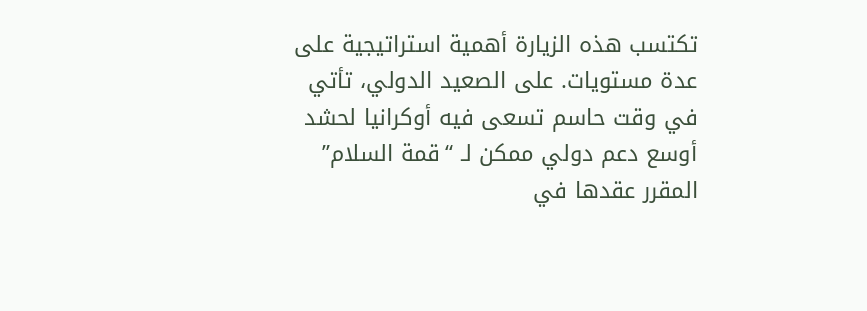تكتسب هذه الزيارة أهمية استراتيجية على عدة مستويات. على الصعيد الدولي، تأتي في وقت حاسم تسعى فيه أوكرانيا لحشد أوسع دعم دولي ممكن لـ “قمة السلام” المقرر عقدها في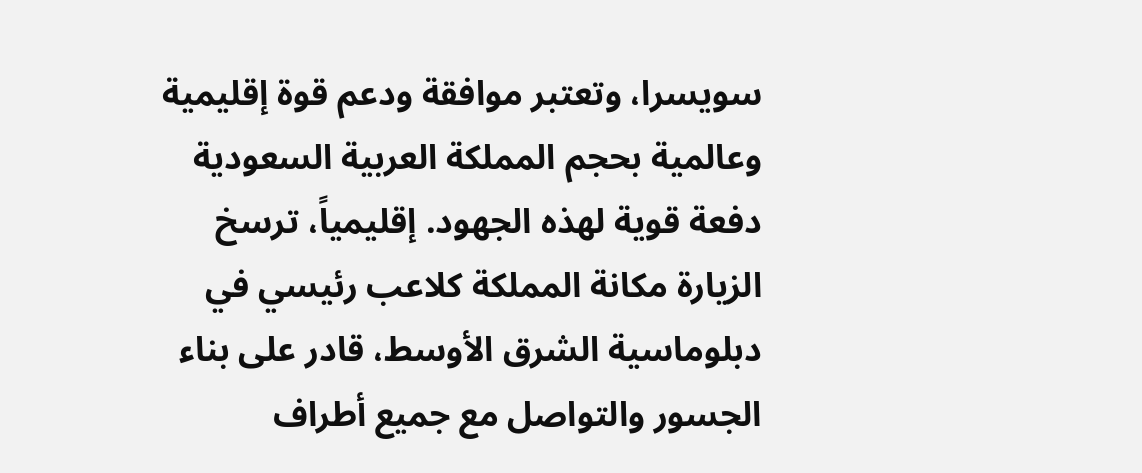سويسرا، وتعتبر موافقة ودعم قوة إقليمية وعالمية بحجم المملكة العربية السعودية دفعة قوية لهذه الجهود. إقليمياً، ترسخ الزيارة مكانة المملكة كلاعب رئيسي في دبلوماسية الشرق الأوسط، قادر على بناء الجسور والتواصل مع جميع أطراف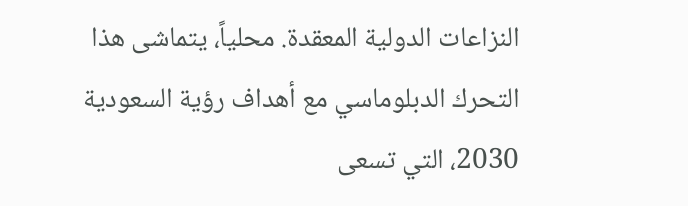النزاعات الدولية المعقدة. محلياً، يتماشى هذا التحرك الدبلوماسي مع أهداف رؤية السعودية 2030، التي تسعى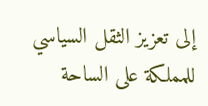إلى تعزيز الثقل السياسي للمملكة على الساحة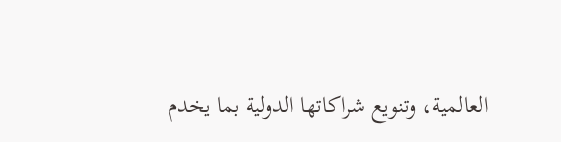العالمية، وتنويع شراكاتها الدولية بما يخدم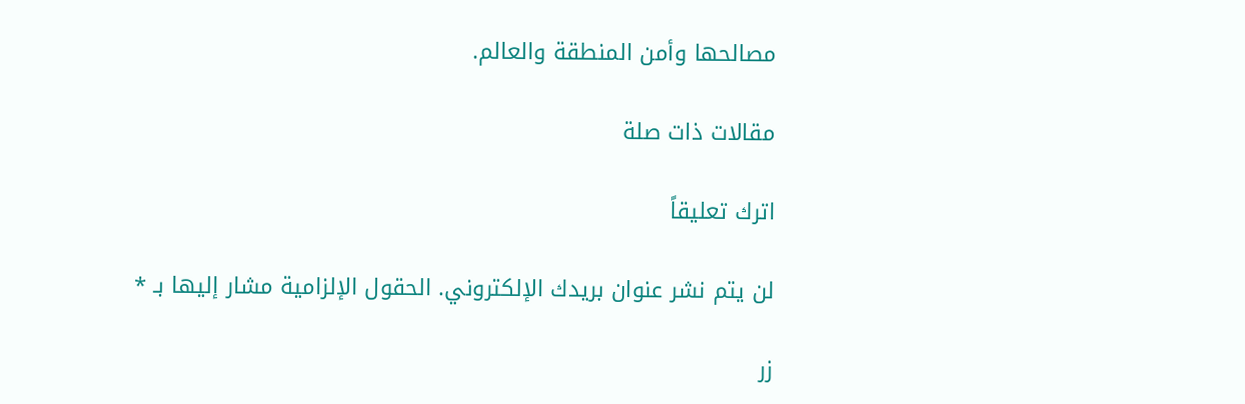مصالحها وأمن المنطقة والعالم.

مقالات ذات صلة

اترك تعليقاً

لن يتم نشر عنوان بريدك الإلكتروني. الحقول الإلزامية مشار إليها بـ *

زر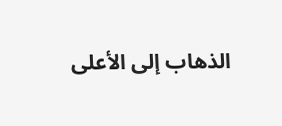الذهاب إلى الأعلى